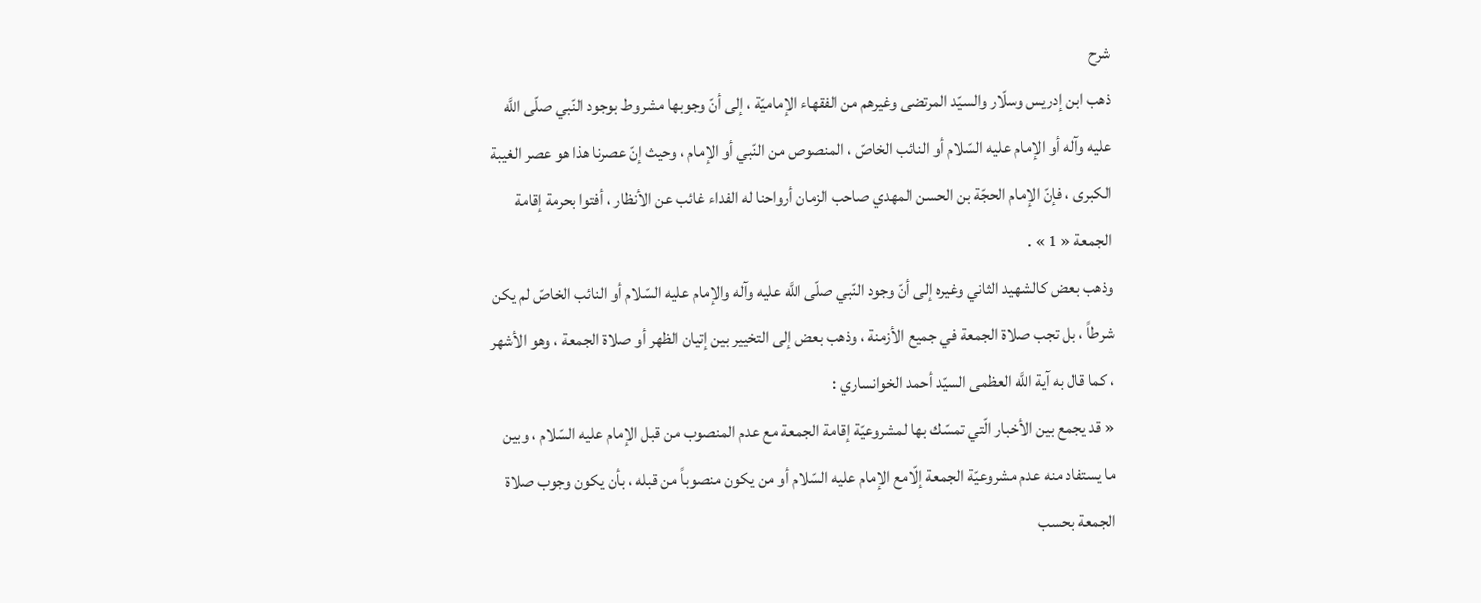شرح
ذهب ابن إدريس وسلّار والسيّد المرتضى وغيرهم من الفقهاء الإماميّة ، إلى أنّ وجوبها مشروط بوجود النّبي صلّى اللَّه عليه وآله أو الإمام عليه السّلام أو النائب الخاصّ ، المنصوص من النّبي أو الإمام ، وحيث إنّ عصرنا هذا هو عصر الغيبة الكبرى ، فإنّ الإمام الحجّة بن الحسن المهدي صاحب الزمان أرواحنا له الفداء غائب عن الأنظار ، أفتوا بحرمة إقامة الجمعة « 1 » .
وذهب بعض كالشهيد الثاني وغيره إلى أنّ وجود النّبي صلّى اللَّه عليه وآله والإمام عليه السّلام أو النائب الخاصّ لم يكن شرطاً ، بل تجب صلاة الجمعة في جميع الأزمنة ، وذهب بعض إلى التخيير بين إتيان الظهر أو صلاة الجمعة ، وهو الأشهر ، كما قال به آية اللَّه العظمى السيّد أحمد الخوانساري :
« قد يجمع بين الأخبار الّتي تمسّك بها لمشروعيّة إقامة الجمعة مع عدم المنصوب من قبل الإمام عليه السّلام ، وبين ما يستفاد منه عدم مشروعيّة الجمعة إلّامع الإمام عليه السّلام أو من يكون منصوباً من قبله ، بأن يكون وجوب صلاة الجمعة بحسب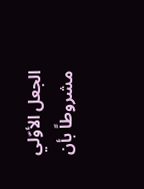الجعل الأوّلي مشروطاً بأن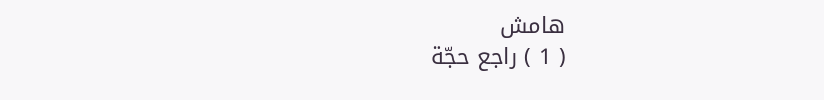هامش
( 1 ) راجع حجّة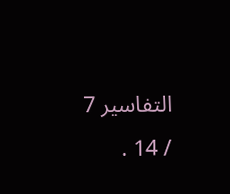التفاسير 7 / 14 .